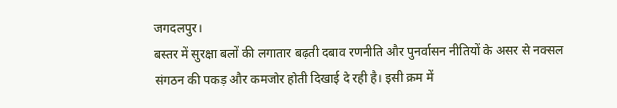जगदलपुर।
बस्तर में सुरक्षा बलों की लगातार बढ़ती दबाव रणनीति और पुनर्वासन नीतियों के असर से नक्सल संगठन की पकड़ और कमजोर होती दिखाई दे रही है। इसी क्रम में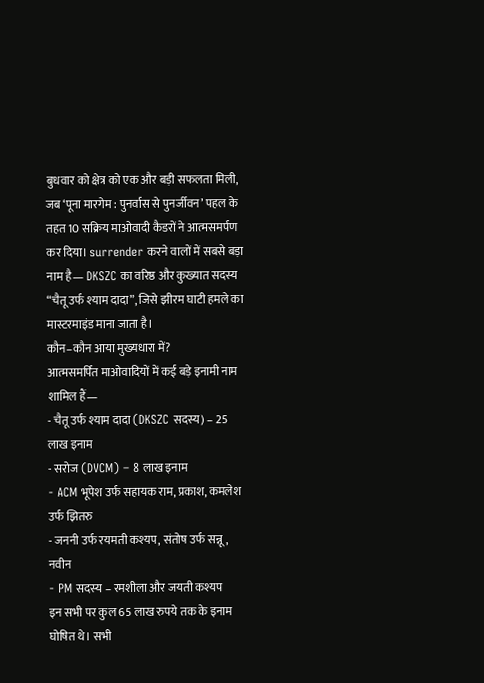बुधवार को क्षेत्र को एक और बड़ी सफलता मिली, जब ‘पूना मारगेम : पुनर्वास से पुनर्जीवन’ पहल के तहत 10 सक्रिय माओवादी कैडरों ने आत्मसमर्पण कर दिया। surrender करने वालों में सबसे बड़ा नाम है— DKSZC का वरिष्ठ और कुख्यात सदस्य “चैतू उर्फ श्याम दादा”, जिसे झीरम घाटी हमले का मास्टरमाइंड माना जाता है।
कौन–कौन आया मुख्यधारा में?
आत्मसमर्पित माओवादियों में कई बड़े इनामी नाम शामिल हैं—
- चैतू उर्फ श्याम दादा (DKSZC सदस्य) – 25 लाख इनाम
- सरोज (DVCM) – 8 लाख इनाम
- ACM भूपेश उर्फ सहायक राम, प्रकाश, कमलेश उर्फ झितरु
- जननी उर्फ रयमती कश्यप, संतोष उर्फ सन्नू, नवीन
- PM सदस्य – रमशीला और जयती कश्यप
इन सभी पर कुल 65 लाख रुपये तक के इनाम घोषित थे। सभी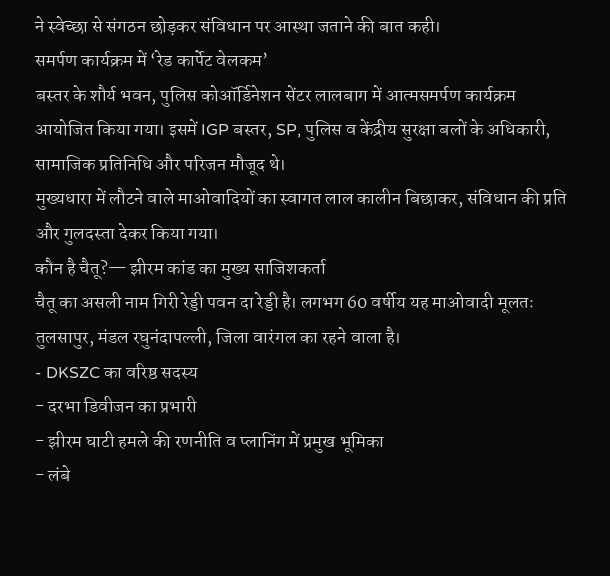ने स्वेच्छा से संगठन छोड़कर संविधान पर आस्था जताने की बात कही।
समर्पण कार्यक्रम में ‘रेड कार्पेट वेलकम’
बस्तर के शौर्य भवन, पुलिस कोऑर्डिनेशन सेंटर लालबाग में आत्मसमर्पण कार्यक्रम आयोजित किया गया। इसमें IGP बस्तर, SP, पुलिस व केंद्रीय सुरक्षा बलों के अधिकारी, सामाजिक प्रतिनिधि और परिजन मौजूद थे।
मुख्यधारा में लौटने वाले माओवादियों का स्वागत लाल कालीन बिछाकर, संविधान की प्रति और गुलदस्ता देकर किया गया।
कौन है चैतू?— झीरम कांड का मुख्य साजिशकर्ता
चैतू का असली नाम गिरी रेड्डी पवन दा रेड्डी है। लगभग 60 वर्षीय यह माओवादी मूलतः तुलसापुर, मंडल रघुनंदापल्ली, जिला वारंगल का रहने वाला है।
- DKSZC का वरिष्ठ सदस्य
- दरभा डिवीजन का प्रभारी
- झीरम घाटी हमले की रणनीति व प्लानिंग में प्रमुख भूमिका
- लंबे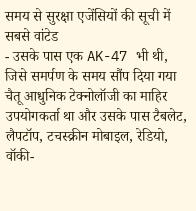समय से सुरक्षा एजेंसियों की सूची में सबसे वांटेड
- उसके पास एक AK-47 भी थी, जिसे समर्पण के समय सौंप दिया गया
चैतू आधुनिक टेक्नोलॉजी का माहिर उपयोगकर्ता था और उसके पास टैबलेट, लैपटॉप, टचस्क्रीन मोबाइल, रेडियो, वॉकी-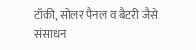टॉकी, सोलर पैनल व बैटरी जैसे संसाधन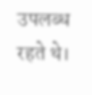उपलब्ध रहते थे।